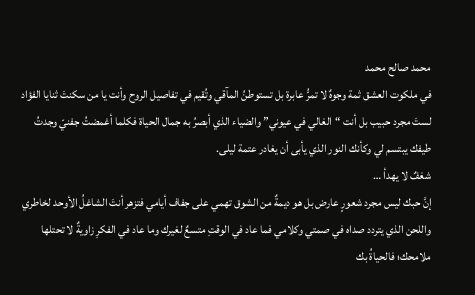محمد صالح محمد
في ملكوت العشق ثمة وجوهٌ لا تمرُّ عابرة بل تستوطنُ المآقي وتُقيم في تفاصيل الروح وأنت يا من سكنتَ ثنايا الفؤاد لستَ مجرد حبيب بل أنت “الغالي في عيوني” والضياء الذي أبصرُ به جمال الحياة فكلما أغمضتُ جفنيّ وجدتُ طيفك يبتسم لي وكأنك النور الذي يأبى أن يغادر عتمة ليلى.
شغفٌ لا يهدأ …
إنَّ حبك ليس مجرد شعورٍ عارض بل هو ديمةٌ من الشوق تهمي على جفاف أيامي فتزهر أنتَ الشاغلُ الأوحد لخاطري واللحن الذي يتردد صداه في صمتي وكلامي فما عاد في الوقتِ متسعٌ لغيرك وما عاد في الفكرِ زاويةٌ لا تحتلها ملامحك؛ فالحياةُ بك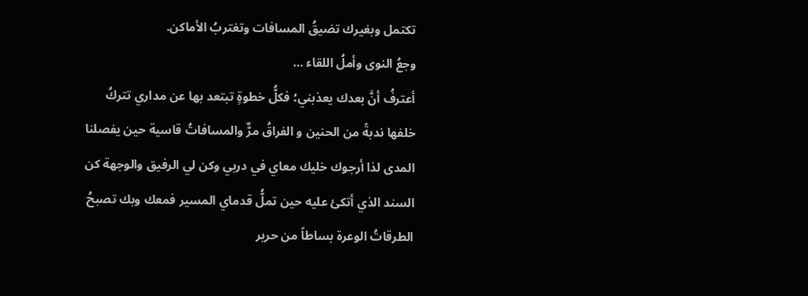تكتمل وبغيرك تضيقُ المسافات وتغتربُ الأماكن.
وجعُ النوى وأملُ اللقاء …
أعترفُ أنَّ بعدك يعذبني؛ فكلُّ خطوةٍ تبتعد بها عن مداري تتركُ خلفها ندبةً من الحنين و الفراقُ مرٌّ والمسافاتُ قاسية حين يفصلنا المدى لذا أرجوك خليك معاي في دربي وكن لي الرفيق والوجهة كن السند الذي أتكئ عليه حين تملُّ قدماي المسير فمعك وبك تصبحُ الطرقاتُ الوعرة بساطاً من حرير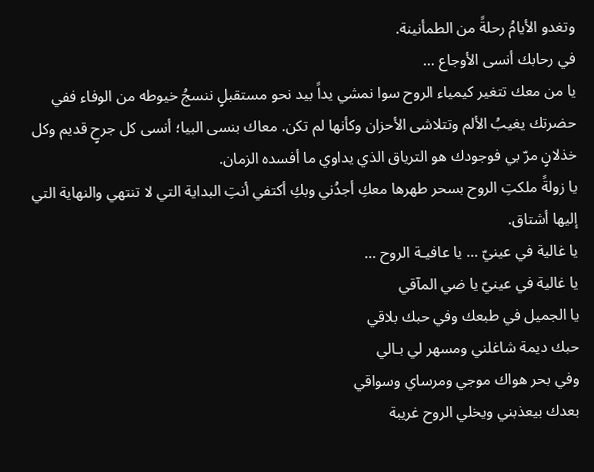وتغدو الأيامُ رحلةً من الطمأنينة.
في رحابك أنسى الأوجاع …
يا من معك تتغير كيمياء الروح سوا نمشي يداً بيد نحو مستقبلٍ ننسجُ خيوطه من الوفاء ففي حضرتك يغيبُ الألم وتتلاشى الأحزان وكأنها لم تكن. معاك بنسى البيا؛ أنسى كل جرحٍ قديم وكل خذلانٍ مرّ بي فوجودك هو الترياق الذي يداوي ما أفسده الزمان.
يا زولةً ملكتِ الروح بسحر طهرها معكِ أجدُني وبكِ أكتفي أنتِ البداية التي لا تنتهي والنهاية التي إليها أشتاق.
يا غالية في عينيّ … يا عافيـة الروح …
يا غالية في عينيّ يا ضي المآقي
يا الجميل في طبعك وفي حبك بلاقي
حبك ديمة شاغلني ومسهر لي بـالي
وفي بحر هواك موجي ومرساي وسواقي
بعدك بيعذبني ويخلي الروح غريبة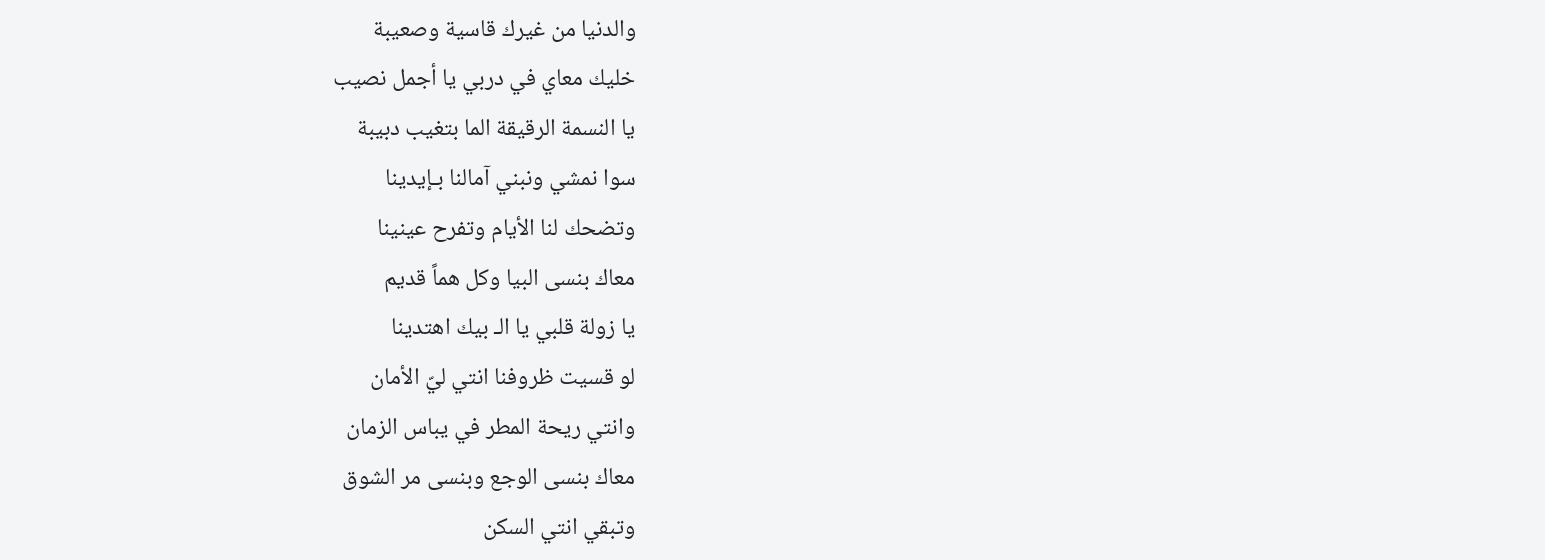والدنيا من غيرك قاسية وصعيبة
خليك معاي في دربي يا أجمل نصيب
يا النسمة الرقيقة الما بتغيب دبيبة
سوا نمشي ونبني آمالنا بـإيدينا
وتضحك لنا الأيام وتفرح عينينا
معاك بنسى البيا وكل هماً قديم
يا زولة قلبي يا الـ بيك اهتدينا
لو قسيت ظروفنا انتي ليّ الأمان
وانتي ريحة المطر في يباس الزمان
معاك بنسى الوجع وبنسى مر الشوق
وتبقي انتي السكن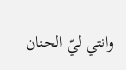وانتي ليّ الحنان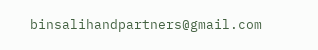binsalihandpartners@gmail.com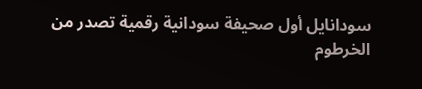سودانايل أول صحيفة سودانية رقمية تصدر من الخرطوم